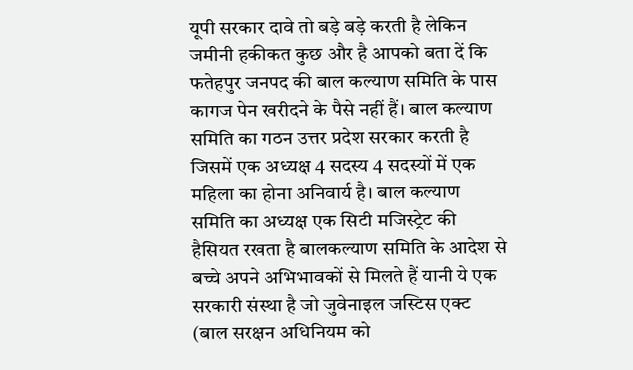यूपी सरकार दावे तो बड़े बड़े करती है लेकिन जमीनी हकीकत कुछ और है आपको बता दें कि फतेहपुर जनपद की बाल कल्याण समिति के पास कागज पेन खरीदने के पैसे नहीं हैं। बाल कल्याण समिति का गठन उत्तर प्रदेश सरकार करती है जिसमें एक अध्यक्ष 4 सदस्य 4 सदस्यों में एक महिला का होना अनिवार्य है। बाल कल्याण समिति का अध्यक्ष एक सिटी मजिस्ट्रेट की हैसियत रखता है बालकल्याण समिति के आदेश से बच्चे अपने अभिभावकों से मिलते हैं यानी ये एक सरकारी संस्था है जो जुवेनाइल जस्टिस एक्ट (बाल सरक्षन अधिनियम को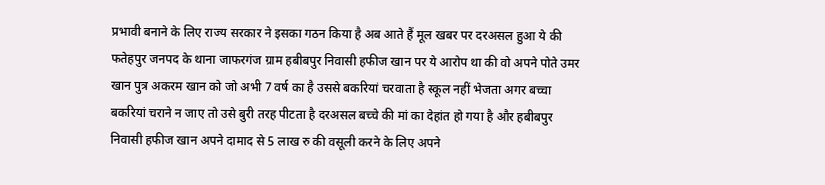प्रभावी बनाने के लिए राज्य सरकार ने इसका गठन किया है अब आते हैं मूल खबर पर दरअसल हुआ ये की फतेहपुर जनपद के थाना जाफरगंज ग्राम हबीबपुर निवासी हफीज खान पर ये आरोप था की वो अपने पोते उमर खान पुत्र अकरम खान को जो अभी 7 वर्ष का है उससे बकरियां चरवाता है स्कूल नहीं भेजता अगर बच्चा बकरियां चराने न जाए तो उसे बुरी तरह पीटता है दरअसल बच्चे की मां का देहांत हो गया है और हबीबपुर निवासी हफीज खान अपने दामाद से 5 लाख रु की वसूली करने के लिए अपने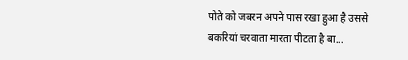पोते को जबरन अपने पास रखा हुआ है उससे बकरियां चरवाता मारता पीटता है बा...